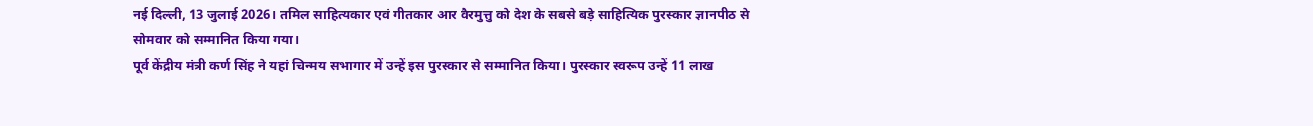नई दिल्ली, 13 जुलाई 2026। तमिल साहित्यकार एवं गीतकार आर वैरमुत्तु को देश के सबसे बड़े साहित्यिक पुरस्कार ज्ञानपीठ से सोमवार को सम्मानित किया गया।
पूर्व केंद्रीय मंत्री कर्ण सिंह ने यहां चिन्मय सभागार में उन्हें इस पुरस्कार से सम्मानित किया। पुरस्कार स्वरूप उन्हें 11 लाख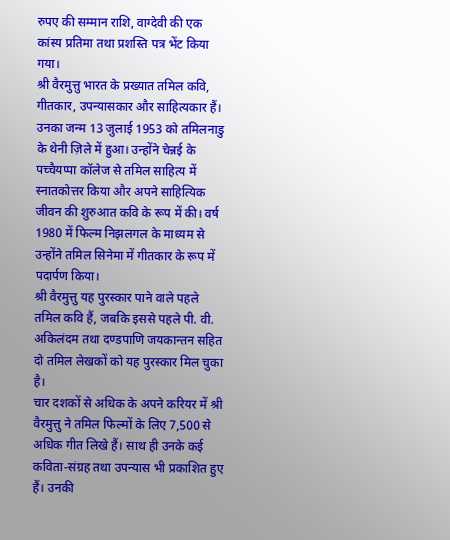रुपए की सम्मान राशि, वाग्देवी की एक कांस्य प्रतिमा तथा प्रशस्ति पत्र भेंट किया गया।
श्री वैरमुत्तु भारत के प्रख्यात तमिल कवि, गीतकार, उपन्यासकार और साहित्यकार हैं। उनका जन्म 13 जुलाई 1953 को तमिलनाडु के थेनी ज़िले में हुआ। उन्होंने चेन्नई के पच्चैयप्पा कॉलेज से तमिल साहित्य में स्नातकोत्तर किया और अपने साहित्यिक जीवन की शुरुआत कवि के रूप में की। वर्ष 1980 में फिल्म निझलगल के माध्यम से उन्होंने तमिल सिनेमा में गीतकार के रूप में पदार्पण किया।
श्री वैरमुत्तु यह पुरस्कार पाने वाले पहले तमिल कवि हैं, जबकि इससे पहले पी. वी. अकिलंदम तथा दण्डपाणि जयकान्तन सहित दो तमिल लेखकों को यह पुरस्कार मिल चुका है।
चार दशकों से अधिक के अपने करियर में श्री वैरमुत्तु ने तमिल फिल्मों के लिए 7,500 से अधिक गीत लिखे हैं। साथ ही उनके कई कविता-संग्रह तथा उपन्यास भी प्रकाशित हुए हैं। उनकी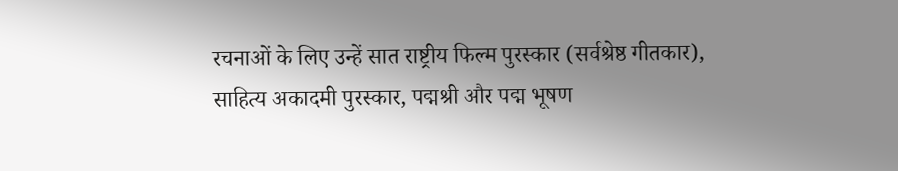रचनाओं के लिए उन्हें सात राष्ट्रीय फिल्म पुरस्कार (सर्वश्रेष्ठ गीतकार), साहित्य अकादमी पुरस्कार, पद्मश्री और पद्म भूषण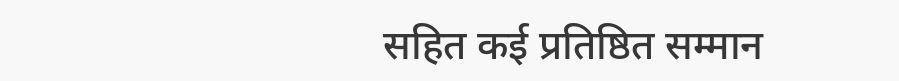सहित कई प्रतिष्ठित सम्मान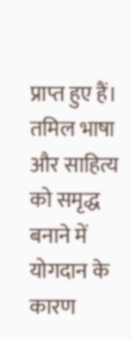प्राप्त हुए हैं।
तमिल भाषा और साहित्य को समृद्ध बनाने में योगदान के कारण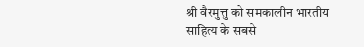श्री वैरमुत्तु को समकालीन भारतीय साहित्य के सबसे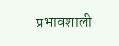प्रभावशाली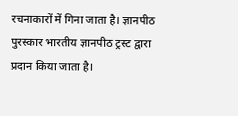रचनाकारों में गिना जाता है। ज्ञानपीठ पुरस्कार भारतीय ज्ञानपीठ ट्रस्ट द्वारा प्रदान किया जाता है।